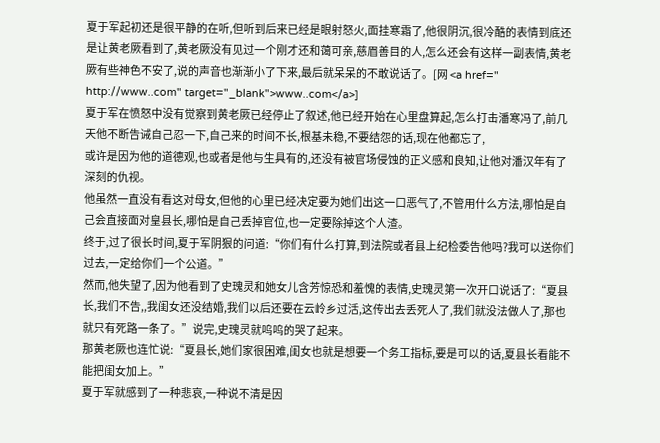夏于军起初还是很平静的在听,但听到后来已经是眼射怒火,面挂寒霜了,他很阴沉,很冷酷的表情到底还是让黄老厥看到了,黄老厥没有见过一个刚才还和蔼可亲,慈眉善目的人,怎么还会有这样一副表情,黄老厥有些神色不安了,说的声音也渐渐小了下来,最后就呆呆的不敢说话了。[网 <a href="
http://www..com" target="_blank">www..com</a>]
夏于军在愤怒中没有觉察到黄老厥已经停止了叙述,他已经开始在心里盘算起,怎么打击潘寒冯了,前几天他不断告诫自己忍一下,自己来的时间不长,根基未稳,不要结怨的话,现在他都忘了,
或许是因为他的道德观,也或者是他与生具有的,还没有被官场侵蚀的正义感和良知,让他对潘汉年有了深刻的仇视。
他虽然一直没有看这对母女,但他的心里已经决定要为她们出这一口恶气了,不管用什么方法,哪怕是自己会直接面对皇县长,哪怕是自己丢掉官位,也一定要除掉这个人渣。
终于,过了很长时间,夏于军阴狠的问道:“你们有什么打算,到法院或者县上纪检委告他吗?我可以送你们过去,一定给你们一个公道。”
然而,他失望了,因为他看到了史瑰灵和她女儿含芳惊恐和羞愧的表情,史瑰灵第一次开口说话了:“夏县长,我们不告,,我闺女还没结婚,我们以后还要在云岭乡过活,这传出去丢死人了,我们就没法做人了,那也就只有死路一条了。”说完,史瑰灵就呜呜的哭了起来。
那黄老厥也连忙说:“夏县长,她们家很困难,闺女也就是想要一个务工指标,要是可以的话,夏县长看能不能把闺女加上。”
夏于军就感到了一种悲哀,一种说不清是因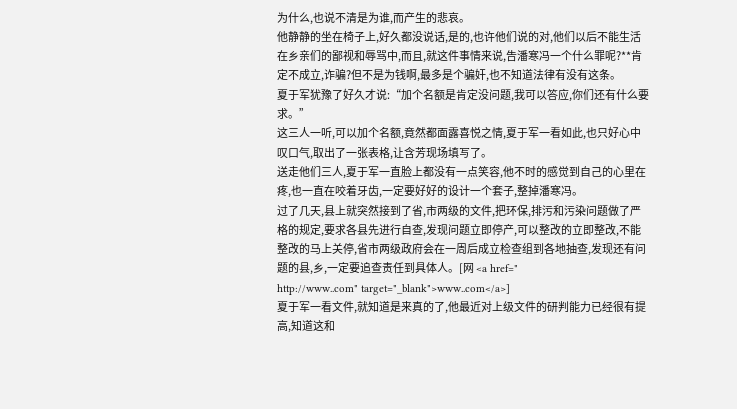为什么,也说不清是为谁,而产生的悲哀。
他静静的坐在椅子上,好久都没说话,是的,也许他们说的对,他们以后不能生活在乡亲们的鄙视和辱骂中,而且,就这件事情来说,告潘寒冯一个什么罪呢?**肯定不成立,诈骗?但不是为钱啊,最多是个骗奸,也不知道法律有没有这条。
夏于军犹豫了好久才说:“加个名额是肯定没问题,我可以答应,你们还有什么要求。”
这三人一听,可以加个名额,竟然都面露喜悦之情,夏于军一看如此,也只好心中叹口气,取出了一张表格,让含芳现场填写了。
送走他们三人,夏于军一直脸上都没有一点笑容,他不时的感觉到自己的心里在疼,也一直在咬着牙齿,一定要好好的设计一个套子,整掉潘寒冯。
过了几天,县上就突然接到了省,市两级的文件,把环保,排污和污染问题做了严格的规定,要求各县先进行自查,发现问题立即停产,可以整改的立即整改,不能整改的马上关停,省市两级政府会在一周后成立检查组到各地抽查,发现还有问题的县,乡,一定要追查责任到具体人。[网 <a href="
http://www..com" target="_blank">www..com</a>]
夏于军一看文件,就知道是来真的了,他最近对上级文件的研判能力已经很有提高,知道这和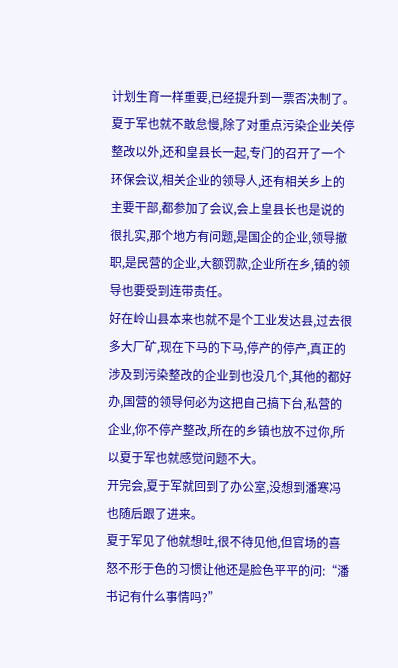计划生育一样重要,已经提升到一票否决制了。
夏于军也就不敢怠慢,除了对重点污染企业关停整改以外,还和皇县长一起,专门的召开了一个环保会议,相关企业的领导人,还有相关乡上的主要干部,都参加了会议,会上皇县长也是说的很扎实,那个地方有问题,是国企的企业,领导撤职,是民营的企业,大额罚款,企业所在乡,镇的领导也要受到连带责任。
好在岭山县本来也就不是个工业发达县,过去很多大厂矿,现在下马的下马,停产的停产,真正的涉及到污染整改的企业到也没几个,其他的都好办,国营的领导何必为这把自己搞下台,私营的企业,你不停产整改,所在的乡镇也放不过你,所以夏于军也就感觉问题不大。
开完会,夏于军就回到了办公室,没想到潘寒冯也随后跟了进来。
夏于军见了他就想吐,很不待见他,但官场的喜怒不形于色的习惯让他还是脸色平平的问:“潘书记有什么事情吗?”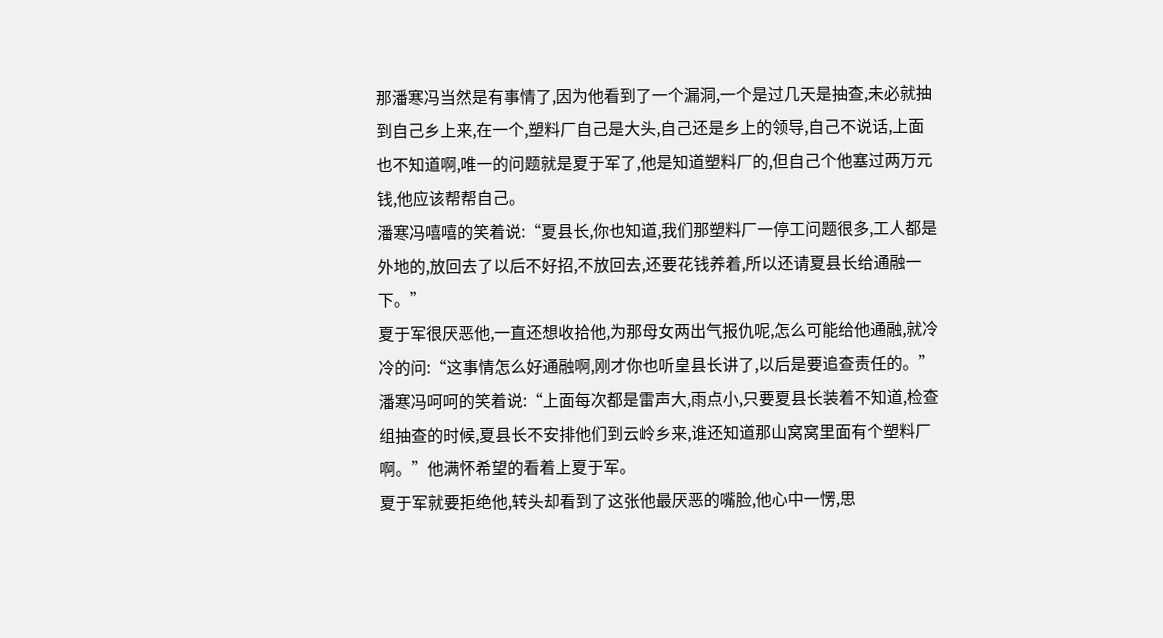那潘寒冯当然是有事情了,因为他看到了一个漏洞,一个是过几天是抽查,未必就抽到自己乡上来,在一个,塑料厂自己是大头,自己还是乡上的领导,自己不说话,上面也不知道啊,唯一的问题就是夏于军了,他是知道塑料厂的,但自己个他塞过两万元钱,他应该帮帮自己。
潘寒冯嘻嘻的笑着说:“夏县长,你也知道,我们那塑料厂一停工问题很多,工人都是外地的,放回去了以后不好招,不放回去,还要花钱养着,所以还请夏县长给通融一下。”
夏于军很厌恶他,一直还想收拾他,为那母女两出气报仇呢,怎么可能给他通融,就冷冷的问:“这事情怎么好通融啊,刚才你也听皇县长讲了,以后是要追查责任的。”
潘寒冯呵呵的笑着说:“上面每次都是雷声大,雨点小,只要夏县长装着不知道,检查组抽查的时候,夏县长不安排他们到云岭乡来,谁还知道那山窝窝里面有个塑料厂啊。”他满怀希望的看着上夏于军。
夏于军就要拒绝他,转头却看到了这张他最厌恶的嘴脸,他心中一愣,思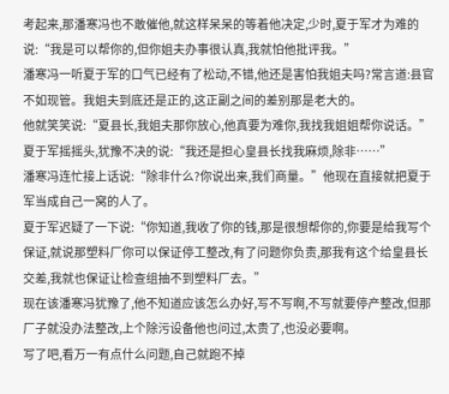考起来,那潘寒冯也不敢催他,就这样呆呆的等着他决定,少时,夏于军才为难的说:“我是可以帮你的,但你姐夫办事很认真,我就怕他批评我。”
潘寒冯一听夏于军的口气已经有了松动,不错,他还是害怕我姐夫吗?常言道:县官不如现管。我姐夫到底还是正的,这正副之间的差别那是老大的。
他就笑笑说:“夏县长,我姐夫那你放心,他真要为难你,我找我姐姐帮你说话。”
夏于军摇摇头,犹豫不决的说:“我还是担心皇县长找我麻烦,除非……”
潘寒冯连忙接上话说:“除非什么?你说出来,我们商量。”他现在直接就把夏于军当成自己一窝的人了。
夏于军迟疑了一下说:“你知道,我收了你的钱,那是很想帮你的,你要是给我写个保证,就说那塑料厂你可以保证停工整改,有了问题你负责,那我有这个给皇县长交差,我就也保证让检查组抽不到塑料厂去。”
现在该潘寒冯犹豫了,他不知道应该怎么办好,写不写啊,不写就要停产整改,但那厂子就没办法整改,上个除污设备他也问过,太贵了,也没必要啊。
写了吧,看万一有点什么问题,自己就跑不掉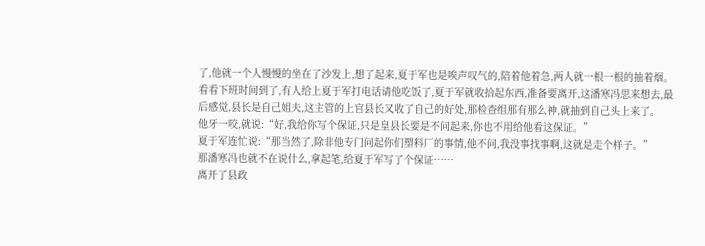了,他就一个人慢慢的坐在了沙发上,想了起来,夏于军也是唉声叹气的,陪着他着急,两人就一根一根的抽着烟。
看看下班时间到了,有人给上夏于军打电话请他吃饭了,夏于军就收拾起东西,准备要离开,这潘寒冯思来想去,最后感觉,县长是自己姐夫,这主管的上官县长又收了自己的好处,那检查组那有那么神,就抽到自己头上来了。
他牙一咬,就说:“好,我给你写个保证,只是皇县长要是不问起来,你也不用给他看这保证。”
夏于军连忙说:“那当然了,除非他专门问起你们塑料厂的事情,他不问,我没事找事啊,这就是走个样子。”
那潘寒冯也就不在说什么,拿起笔,给夏于军写了个保证……
离开了县政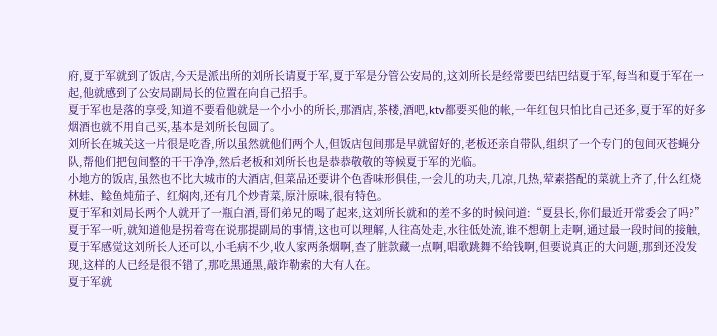府,夏于军就到了饭店,今天是派出所的刘所长请夏于军,夏于军是分管公安局的,这刘所长是经常要巴结巴结夏于军,每当和夏于军在一起,他就感到了公安局副局长的位置在向自己招手。
夏于军也是落的享受,知道不要看他就是一个小小的所长,那酒店,茶楼,酒吧,ktv都要买他的帐,一年红包只怕比自己还多,夏于军的好多烟酒也就不用自己买,基本是刘所长包圆了。
刘所长在城关这一片很是吃香,所以虽然就他们两个人,但饭店包间那是早就留好的,老板还亲自带队,组织了一个专门的包间灭苍蝇分队,帮他们把包间整的干干净净,然后老板和刘所长也是恭恭敬敬的等候夏于军的光临。
小地方的饭店,虽然也不比大城市的大酒店,但菜品还要讲个色香味形俱佳,一会儿的功夫,几凉,几热,荤素搭配的菜就上齐了,什么红烧林蛙、鲶鱼炖茄子、红焖肉,还有几个炒青菜,原汁原味,很有特色。
夏于军和刘局长两个人就开了一瓶白酒,哥们弟兄的喝了起来,这刘所长就和的差不多的时候问道:“夏县长,你们最近开常委会了吗?”
夏于军一听,就知道他是拐着弯在说那提副局的事情,这也可以理解,人往高处走,水往低处流,谁不想朝上走啊,通过最一段时间的接触,夏于军感觉这刘所长人还可以,小毛病不少,收人家两条烟啊,查了脏款藏一点啊,唱歌跳舞不给钱啊,但要说真正的大问题,那到还没发现,这样的人已经是很不错了,那吃黑通黑,敲诈勒索的大有人在。
夏于军就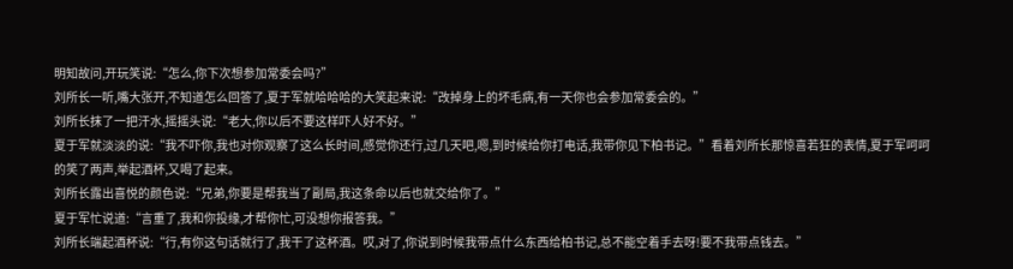明知故问,开玩笑说:“怎么,你下次想参加常委会吗?”
刘所长一听,嘴大张开,不知道怎么回答了,夏于军就哈哈哈的大笑起来说:“改掉身上的坏毛病,有一天你也会参加常委会的。”
刘所长抹了一把汗水,摇摇头说:“老大,你以后不要这样吓人好不好。”
夏于军就淡淡的说:“我不吓你,我也对你观察了这么长时间,感觉你还行,过几天吧,嗯,到时候给你打电话,我带你见下柏书记。”看着刘所长那惊喜若狂的表情,夏于军呵呵的笑了两声,举起酒杯,又喝了起来。
刘所长露出喜悦的颜色说:“兄弟,你要是帮我当了副局,我这条命以后也就交给你了。”
夏于军忙说道:“言重了,我和你投缘,才帮你忙,可没想你报答我。”
刘所长端起酒杯说:“行,有你这句话就行了,我干了这杯酒。哎,对了,你说到时候我带点什么东西给柏书记,总不能空着手去呀!要不我带点钱去。”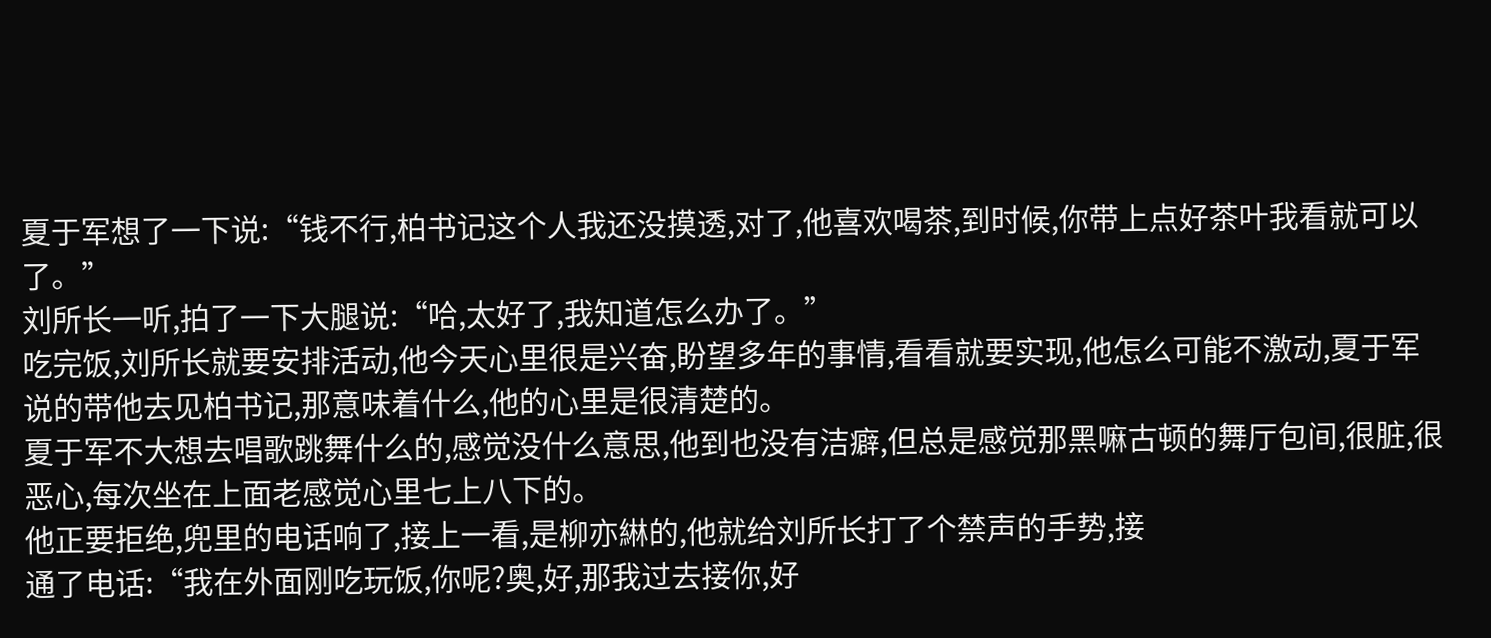夏于军想了一下说:“钱不行,柏书记这个人我还没摸透,对了,他喜欢喝茶,到时候,你带上点好茶叶我看就可以了。”
刘所长一听,拍了一下大腿说:“哈,太好了,我知道怎么办了。”
吃完饭,刘所长就要安排活动,他今天心里很是兴奋,盼望多年的事情,看看就要实现,他怎么可能不激动,夏于军说的带他去见柏书记,那意味着什么,他的心里是很清楚的。
夏于军不大想去唱歌跳舞什么的,感觉没什么意思,他到也没有洁癖,但总是感觉那黑嘛古顿的舞厅包间,很脏,很恶心,每次坐在上面老感觉心里七上八下的。
他正要拒绝,兜里的电话响了,接上一看,是柳亦綝的,他就给刘所长打了个禁声的手势,接
通了电话:“我在外面刚吃玩饭,你呢?奥,好,那我过去接你,好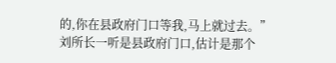的,你在县政府门口等我,马上就过去。”
刘所长一听是县政府门口,估计是那个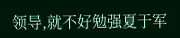领导,就不好勉强夏于军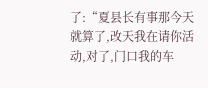了:“夏县长有事那今天就算了,改天我在请你活动,对了,门口我的车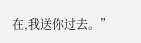在,我送你过去。”